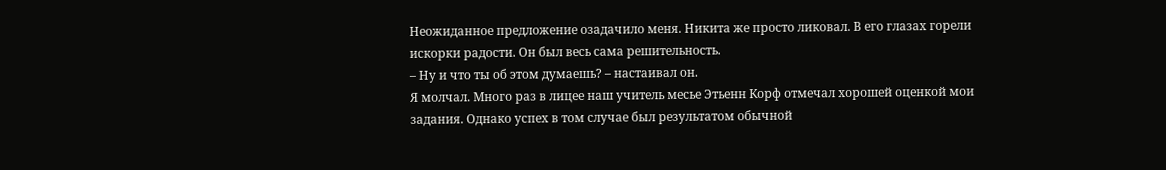Неожиданное предложение озадачило меня. Никита же просто ликовал. В его глазах горели искорки радости. Он был весь сама решительность.
– Ну и что ты об этом думаешь? – настаивал он.
Я молчал. Много раз в лицее наш учитель месье Этьенн Корф отмечал хорошей оценкой мои задания. Однако успех в том случае был результатом обычной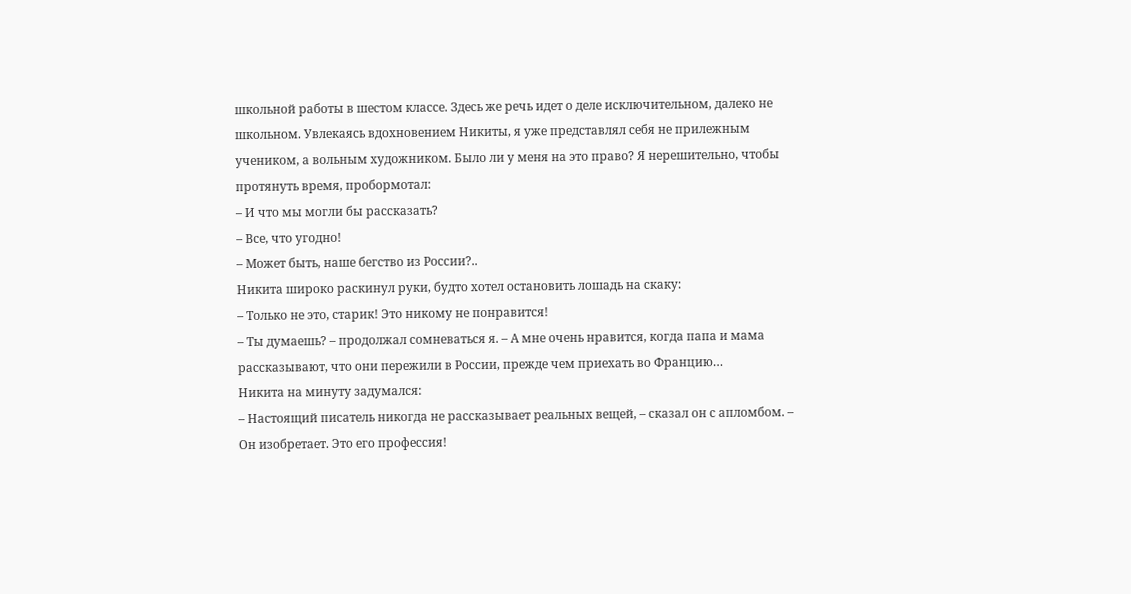школьной работы в шестом классе. Здесь же речь идет о деле исключительном, далеко не школьном. Увлекаясь вдохновением Никиты, я уже представлял себя не прилежным учеником, а вольным художником. Было ли у меня на это право? Я нерешительно, чтобы протянуть время, пробормотал:
– И что мы могли бы рассказать?
– Все, что угодно!
– Может быть, наше бегство из России?..
Никита широко раскинул руки, будто хотел остановить лошадь на скаку:
– Только не это, старик! Это никому не понравится!
– Ты думаешь? – продолжал сомневаться я. – А мне очень нравится, когда папа и мама рассказывают, что они пережили в России, прежде чем приехать во Францию…
Никита на минуту задумался:
– Настоящий писатель никогда не рассказывает реальных вещей, – сказал он с апломбом. – Он изобретает. Это его профессия!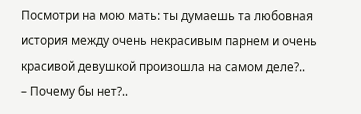Посмотри на мою мать: ты думаешь та любовная история между очень некрасивым парнем и очень красивой девушкой произошла на самом деле?..
– Почему бы нет?..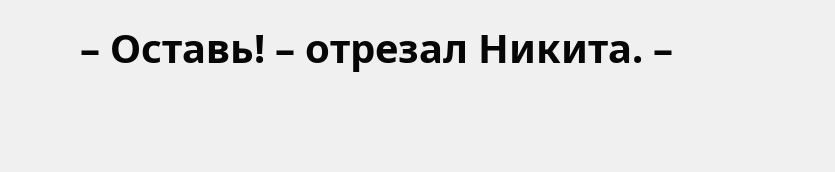– Оставь! – отрезал Никита. –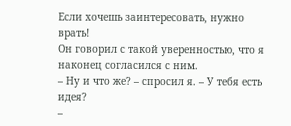Если хочешь заинтересовать, нужно врать!
Он говорил с такой уверенностью, что я наконец согласился с ним.
– Ну и что же? – спросил я. – У тебя есть идея?
–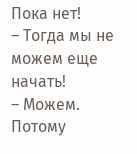Пока нет!
– Тогда мы не можем еще начать!
– Можем. Потому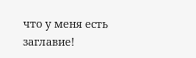что у меня есть заглавие!